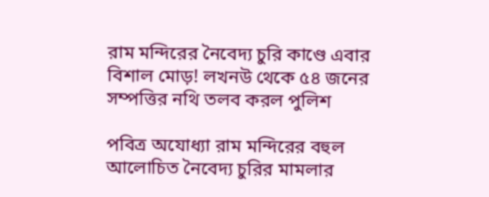রাম মন্দিরের নৈবেদ্য চুরি কাণ্ডে এবার বিশাল মোড়! লখনউ থেকে ৫৪ জনের সম্পত্তির নথি তলব করল পুলিশ

পবিত্র অযোধ্যা রাম মন্দিরের বহুল আলোচিত নৈবেদ্য চুরির মামলার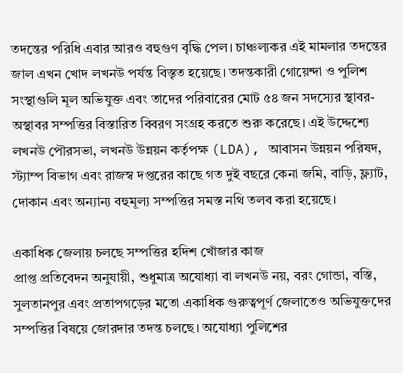তদন্তের পরিধি এবার আরও বহুগুণ বৃদ্ধি পেল। চাঞ্চল্যকর এই মামলার তদন্তের জাল এখন খোদ লখনউ পর্যন্ত বিস্তৃত হয়েছে। তদন্তকারী গোয়েন্দা ও পুলিশ সংস্থাগুলি মূল অভিযুক্ত এবং তাদের পরিবারের মোট ৫৪ জন সদস্যের স্থাবর-অস্থাবর সম্পত্তির বিস্তারিত বিবরণ সংগ্রহ করতে শুরু করেছে। এই উদ্দেশ্যে লখনউ পৌরসভা, লখনউ উন্নয়ন কর্তৃপক্ষ (LDA), আবাসন উন্নয়ন পরিষদ, স্ট্যাম্প বিভাগ এবং রাজস্ব দপ্তরের কাছে গত দুই বছরে কেনা জমি, বাড়ি, ফ্ল্যাট, দোকান এবং অন্যান্য বহুমূল্য সম্পত্তির সমস্ত নথি তলব করা হয়েছে।

একাধিক জেলায় চলছে সম্পত্তির হদিশ খোঁজার কাজ
প্রাপ্ত প্রতিবেদন অনুযায়ী, শুধুমাত্র অযোধ্যা বা লখনউ নয়, বরং গোন্ডা, বস্তি, সুলতানপুর এবং প্রতাপগড়ের মতো একাধিক গুরুত্বপূর্ণ জেলাতেও অভিযুক্তদের সম্পত্তির বিষয়ে জোরদার তদন্ত চলছে। অযোধ্যা পুলিশের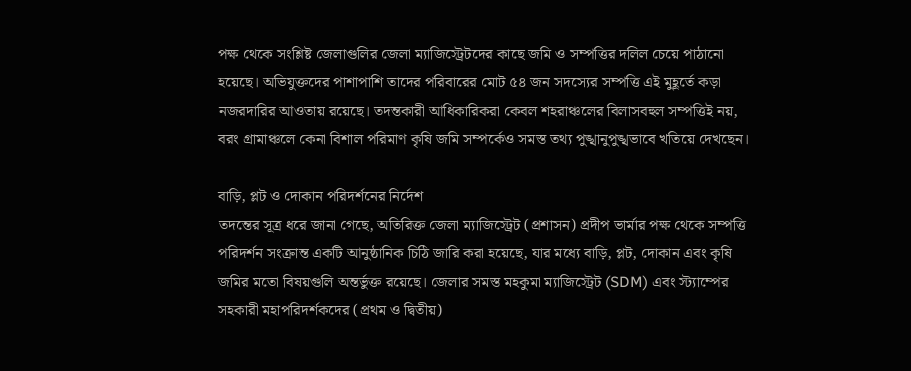পক্ষ থেকে সংশ্লিষ্ট জেলাগুলির জেলা ম্যাজিস্ট্রেটদের কাছে জমি ও সম্পত্তির দলিল চেয়ে পাঠানো হয়েছে। অভিযুক্তদের পাশাপাশি তাদের পরিবারের মোট ৫৪ জন সদস্যের সম্পত্তি এই মুহূর্তে কড়া নজরদারির আওতায় রয়েছে। তদন্তকারী আধিকারিকরা কেবল শহরাঞ্চলের বিলাসবহুল সম্পত্তিই নয়, বরং গ্রামাঞ্চলে কেনা বিশাল পরিমাণ কৃষি জমি সম্পর্কেও সমস্ত তথ্য পুঙ্খানুপুঙ্খভাবে খতিয়ে দেখছেন।

বাড়ি, প্লট ও দোকান পরিদর্শনের নির্দেশ
তদন্তের সূত্র ধরে জানা গেছে, অতিরিক্ত জেলা ম্যাজিস্ট্রেট (প্রশাসন) প্রদীপ ভার্মার পক্ষ থেকে সম্পত্তি পরিদর্শন সংক্রান্ত একটি আনুষ্ঠানিক চিঠি জারি করা হয়েছে, যার মধ্যে বাড়ি, প্লট, দোকান এবং কৃষি জমির মতো বিষয়গুলি অন্তর্ভুক্ত রয়েছে। জেলার সমস্ত মহকুমা ম্যাজিস্ট্রেট (SDM) এবং স্ট্যাম্পের সহকারী মহাপরিদর্শকদের (প্রথম ও দ্বিতীয়)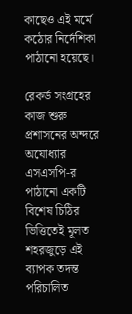কাছেও এই মর্মে কঠোর নির্দেশিকা পাঠানো হয়েছে।

রেকর্ড সংগ্রহের কাজ শুরু প্রশাসনের অন্দরে
অযোধ্যার এসএসপি-র পাঠানো একটি বিশেষ চিঠির ভিত্তিতেই মূলত শহরজুড়ে এই ব্যাপক তদন্ত পরিচালিত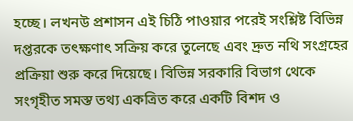হচ্ছে। লখনউ প্রশাসন এই চিঠি পাওয়ার পরেই সংশ্লিষ্ট বিভিন্ন দপ্তরকে তৎক্ষণাৎ সক্রিয় করে তুলেছে এবং দ্রুত নথি সংগ্রহের প্রক্রিয়া শুরু করে দিয়েছে। বিভিন্ন সরকারি বিভাগ থেকে সংগৃহীত সমস্ত তথ্য একত্রিত করে একটি বিশদ ও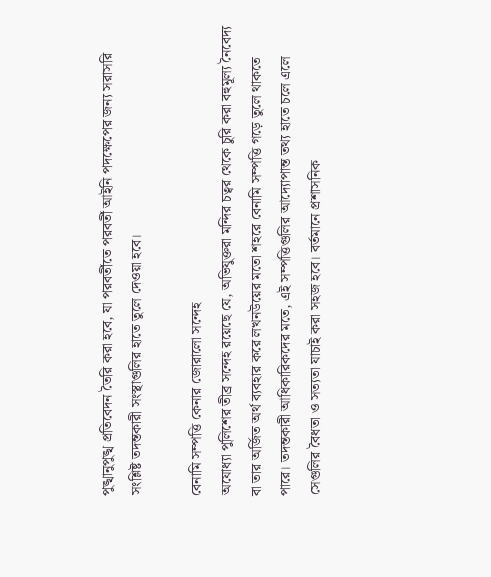পুঙ্খানুপুঙ্খ প্রতিবেদন তৈরি করা হবে, যা পরবর্তীতে পরবর্তী আইনি পদক্ষেপের জন্য সরাসরি সংশ্লিষ্ট তদন্তকারী সংস্থাগুলির হাতে তুলে দেওয়া হবে।

বেনামি সম্পত্তি কেনার জোরালো সন্দেহ
অযোধ্যা পুলিশের তীব্র সন্দেহ রয়েছে যে, অভিযুক্তরা মন্দির চত্বর থেকে চুরি করা বহুমূল্য নৈবেদ্য বা তার অর্জিত অর্থ ব্যবহার করে লখনউয়ের মতো শহরে বেনামি সম্পত্তি গড়ে তুলে থাকতে পারে। তদন্তকারী আধিকারিকদের মতে, এই সম্পত্তিগুলির আদ্যোপান্ত তথ্য হাতে চলে এলে সেগুলির বৈধতা ও সত্যতা যাচাই করা সহজ হবে। বর্তমানে প্রশাসনিক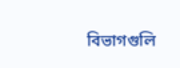বিভাগগুলি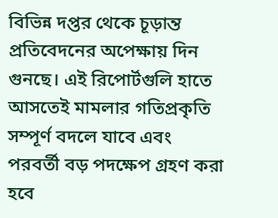বিভিন্ন দপ্তর থেকে চূড়ান্ত প্রতিবেদনের অপেক্ষায় দিন গুনছে। এই রিপোর্টগুলি হাতে আসতেই মামলার গতিপ্রকৃতি সম্পূর্ণ বদলে যাবে এবং পরবর্তী বড় পদক্ষেপ গ্রহণ করা হবে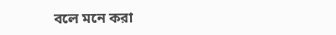বলে মনে করা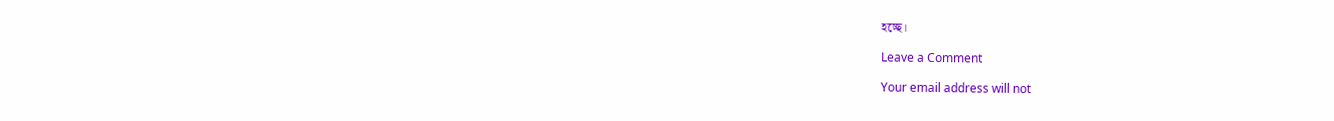হচ্ছে।

Leave a Comment

Your email address will not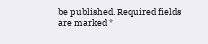be published. Required fields are marked *